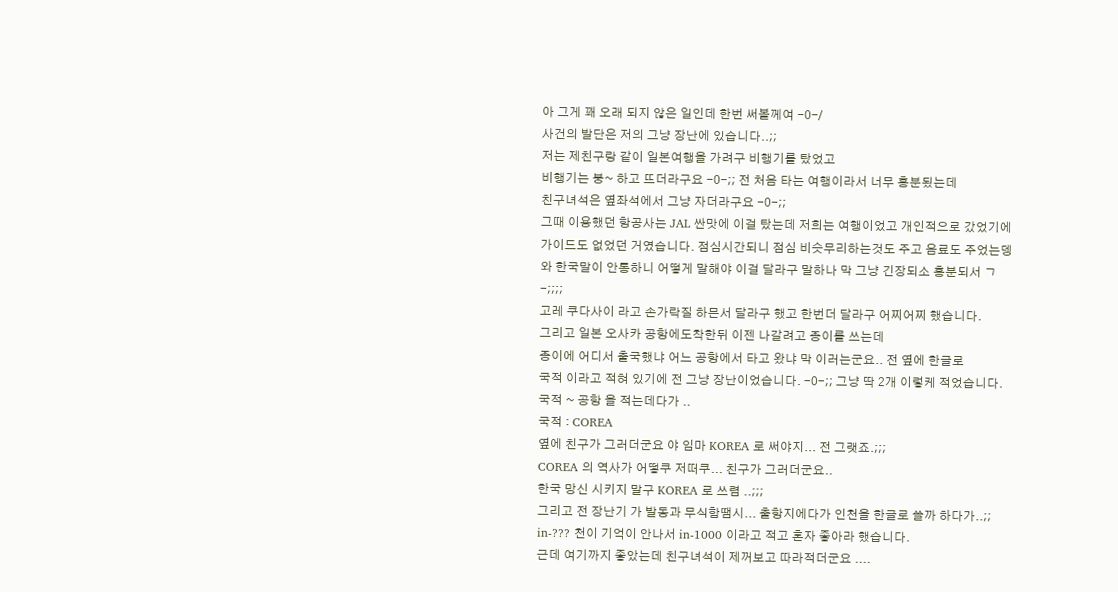아 그게 꽤 오래 되지 않은 일인데 한번 써볼께여 -0-/
사건의 발단은 저의 그냥 장난에 있습니다..;;
저는 제친구랑 같이 일본여행을 가려구 비행기를 탔었고
비행기는 붕~ 하고 뜨더라구요 -0-;; 전 처음 타는 여행이라서 너무 흥분됬는데
친구녀석은 옆좌석에서 그냥 자더라구요 -0-;;
그때 이용했던 항공사는 JAL 싼맛에 이걸 탔는데 저희는 여행이었고 개인적으로 갔었기에
가이드도 없었던 거였습니다. 점심시간되니 점심 비슷무리하는것도 주고 음료도 주었는뎅
와 한국말이 안통하니 어떻게 말해야 이걸 달라구 말하나 막 그냥 긴장되소 흥분되서 ㄱ-;;;;
고레 쿠다사이 라고 손가락질 하믄서 달라구 했고 한번더 달라구 어찌어찌 했습니다.
그리고 일본 오사카 공항에도착한뒤 이젠 나갈려고 종이를 쓰는데
종이에 어디서 출국했냐 어느 공항에서 타고 왔냐 막 이러는군요.. 전 옆에 한글로
국적 이라고 적혀 있기에 전 그냥 장난이었습니다. -0-;; 그냥 딱 2개 이렇케 적었습니다.
국적 ~ 공항 을 적는데다가 ..
국적 : COREA
옆에 친구가 그러더군요 야 임마 KOREA 로 써야지... 전 그랫죠.;;;
COREA 의 역사가 어떻쿠 저떠쿠... 친구가 그러더군요..
한국 망신 시키지 말구 KOREA 로 쓰렴 ..;;;
그리고 전 장난기 가 발동과 무식함땜시... 출항지에다가 인천을 한글로 쓸까 하다가..;;
in-??? 천이 기억이 안나서 in-1000 이라고 적고 혼자 좋아라 했습니다.
근데 여기까지 좋았는데 친구녀석이 제꺼보고 따라적더군요 ....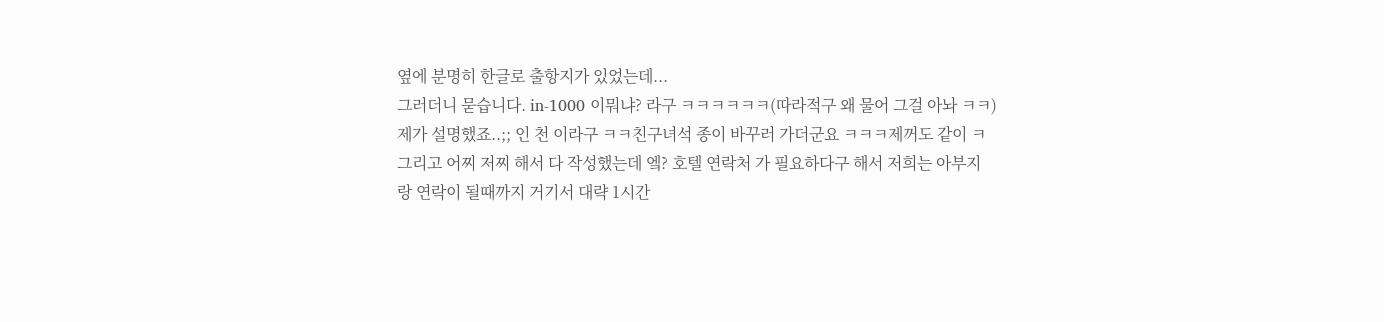옆에 분명히 한글로 출항지가 있었는데...
그러더니 묻습니다. in-1000 이뭐냐? 라구 ㅋㅋㅋㅋㅋㅋ(따라적구 왜 물어 그걸 아놔 ㅋㅋ)
제가 설명했죠..;; 인 천 이라구 ㅋㅋ친구녀석 종이 바꾸러 가더군요 ㅋㅋㅋ제꺼도 같이 ㅋ
그리고 어찌 저찌 해서 다 작성했는데 엨? 호텔 연락처 가 필요하다구 해서 저희는 아부지
랑 연락이 될때까지 거기서 대략 1시간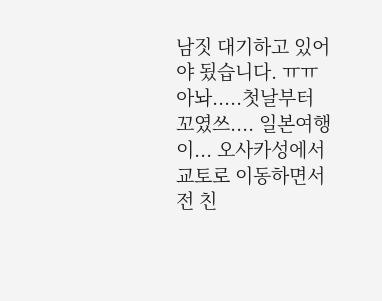남짓 대기하고 있어야 됬습니다. ㅠㅠ
아놔.....첫날부터 꼬였쓰.... 일본여행이... 오사카성에서 교토로 이동하면서 전 친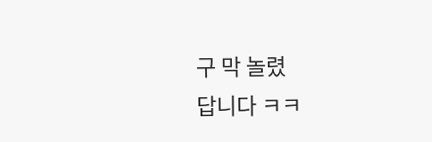구 막 놀렸
답니다 ㅋㅋ